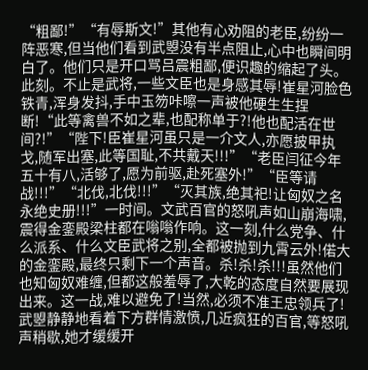“粗鄙!”“有辱斯文!”其他有心劝阻的老臣,纷纷一阵恶寒,但当他们看到武曌没有半点阻止,心中也瞬间明白了。他们只是开口骂吕震粗鄙,便识趣的缩起了头。此刻。不止是武将,一些文臣也是身感其辱!崔星河脸色铁青,浑身发抖,手中玉笏咔嚓一声被他硬生生捏断!“此等禽兽不如之辈,也配称单于?!他也配活在世间?!”“陛下!臣崔星河虽只是一介文人,亦愿披甲执戈,随军出塞,此等国耻,不共戴天!!!”“老臣闫征今年五十有八,活够了,愿为前驱,赴死塞外!”“臣等请战!!!”“北伐,北伐!!!”“灭其族,绝其祀!让匈奴之名永绝史册!!!”一时间。文武百官的怒吼声如山崩海啸,震得金銮殿梁柱都在嗡嗡作响。这一刻,什么党争、什么派系、什么文臣武将之别,全都被抛到九霄云外!偌大的金銮殿,最终只剩下一个声音。杀!杀!杀!!!虽然他们也知匈奴难缠,但都这般羞辱了,大乾的态度自然要展现出来。这一战,难以避免了!当然,必须不准王忠领兵了!武曌静静地看着下方群情激愤,几近疯狂的百官,等怒吼声稍歇,她才缓缓开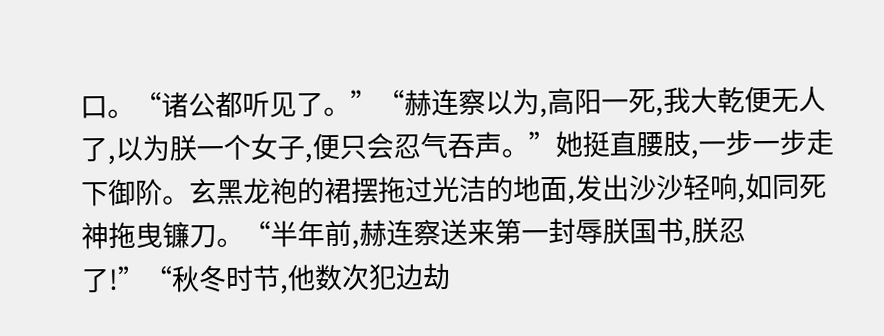口。“诸公都听见了。”“赫连察以为,高阳一死,我大乾便无人了,以为朕一个女子,便只会忍气吞声。”她挺直腰肢,一步一步走下御阶。玄黑龙袍的裙摆拖过光洁的地面,发出沙沙轻响,如同死神拖曳镰刀。“半年前,赫连察送来第一封辱朕国书,朕忍了!”“秋冬时节,他数次犯边劫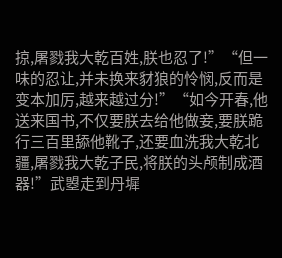掠,屠戮我大乾百姓,朕也忍了!”“但一味的忍让,并未换来豺狼的怜悯,反而是变本加厉,越来越过分!”“如今开春,他送来国书,不仅要朕去给他做妾,要朕跪行三百里舔他靴子,还要血洗我大乾北疆,屠戮我大乾子民,将朕的头颅制成酒器!”武曌走到丹墀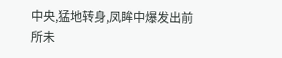中央,猛地转身,凤眸中爆发出前所未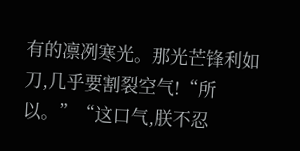有的凛冽寒光。那光芒锋利如刀,几乎要割裂空气!“所以。”“这口气,朕不忍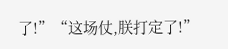了!”“这场仗,朕打定了!”